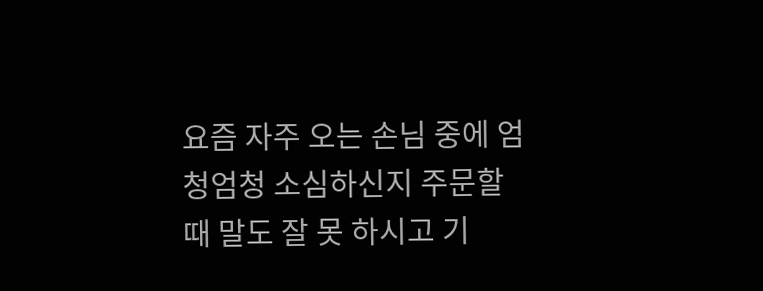요즘 자주 오는 손님 중에 엄청엄청 소심하신지 주문할때 말도 잘 못 하시고 기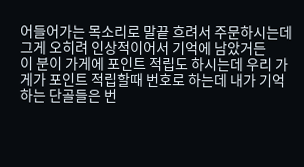어들어가는 목소리로 말끝 흐려서 주문하시는데
그게 오히려 인상적이어서 기억에 남았거든
이 분이 가게에 포인트 적립도 하시는데 우리 가게가 포인트 적립할때 번호로 하는데 내가 기억하는 단골들은 번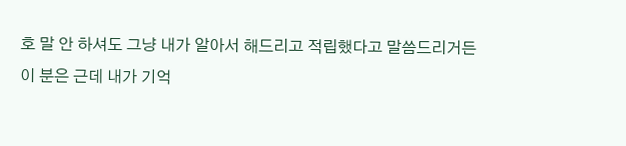호 말 안 하셔도 그냥 내가 알아서 해드리고 적립했다고 말씀드리거든
이 분은 근데 내가 기억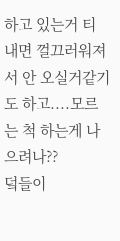하고 있는거 티 내면 껄끄러워져서 안 오실거같기도 하고....모르는 척 하는게 나으려나??
덬들이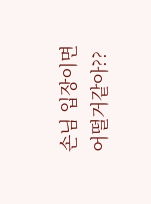손님 입장이면 어떨거같아??